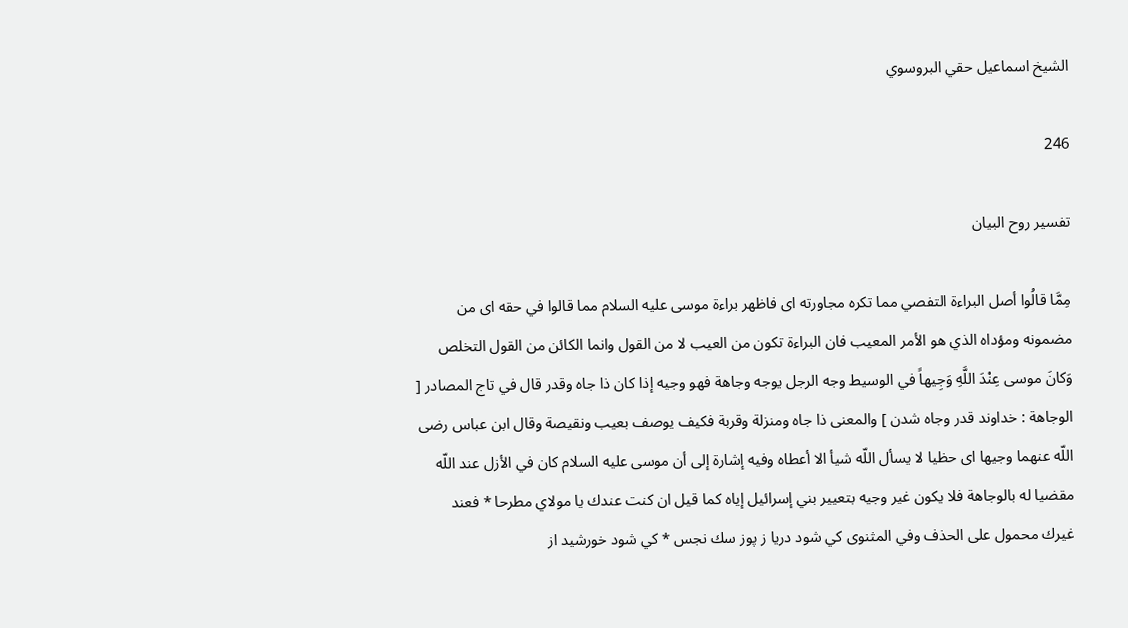الشيخ اسماعيل حقي البروسوي

246

تفسير روح البيان

مِمَّا قالُوا أصل البراءة التفصي مما تكره مجاورته اى فاظهر براءة موسى عليه السلام مما قالوا في حقه اى من مضمونه ومؤداه الذي هو الأمر المعيب فان البراءة تكون من العيب لا من القول وانما الكائن من القول التخلص وَكانَ موسى عِنْدَ اللَّهِ وَجِيهاً في الوسيط وجه الرجل يوجه وجاهة فهو وجيه إذا كان ذا جاه وقدر قال في تاج المصادر [ الوجاهة : خداوند قدر وجاه شدن ] والمعنى ذا جاه ومنزلة وقربة فكيف يوصف بعيب ونقيصة وقال ابن عباس رضى اللّه عنهما وجيها اى حظيا لا يسأل اللّه شيأ الا أعطاه وفيه إشارة إلى أن موسى عليه السلام كان في الأزل عند اللّه مقضيا له بالوجاهة فلا يكون غير وجيه بتعيير بني إسرائيل إياه كما قيل ان كنت عندك يا مولاي مطرحا * فعند غيرك محمول على الحذف وفي المثنوى كي شود دريا ز پوز سك نجس * كي شود خورشيد از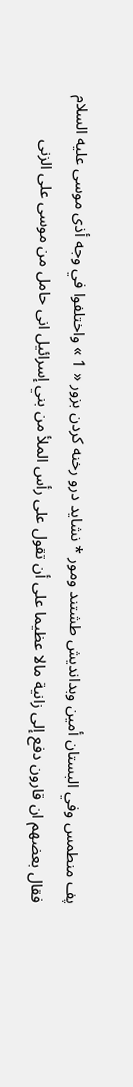پف منطمس وفي البستان أمين وبدانديش طشتند ومور * نشايد درو رخنه كردن بزور « 1 » واختلفوا في وجه أذى موسى عليه السلام فقال بعضهم ان قارون دفع إلى زانية مالا عظيما على أن تقول على رأس الملأ من بني إسرائيل انى حامل من موسى على الزنى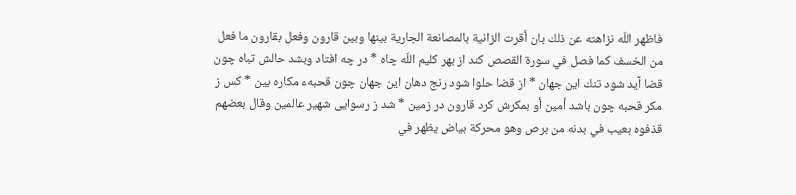فاظهر اللّه نزاهته عن ذلك بان أقرت الزانية بالمصانعة الجارية بينها وبين قارون وفعل بقارون ما فعل من الخسف كما فصل في سورة القصص كند از بهر كليم اللّه چاه * در چه افتاد وبشد حالش تباه چون قضا آيد شود تنك اين جهان * از قضا حلوا شود رنج دهان اين جهان چون قحبهء مكاره بين * كس ز مكر قحبه چون باشد أمين أو بمكرش كرد قارون در زمين * شد ز رسوايى شهير عالمين وقال بعضهم قذفوه بعيب في بدنه من برص وهو محركة بياض يظهر في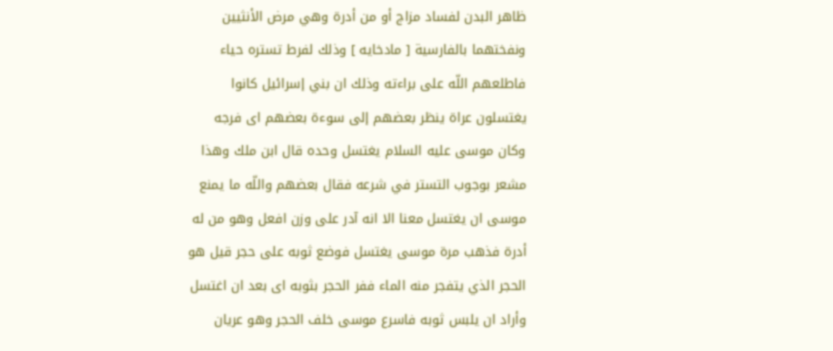ظاهر البدن لفساد مزاج أو من أدرة وهي مرض الأنثيين ونفختهما بالفارسية [ مادخايه ] وذلك لفرط تستره حياء فاطلعهم اللّه على براءته وذلك ان بني إسرائيل كانوا يغتسلون عراة ينظر بعضهم إلى سوءة بعضهم اى فرجه وكان موسى عليه السلام يغتسل وحده قال ابن ملك وهذا مشعر بوجوب التستر في شرعه فقال بعضهم واللّه ما يمنع موسى ان يغتسل معنا الا انه آدر على وزن افعل وهو من له أدرة فذهب مرة موسى يغتسل فوضع ثوبه على حجر قيل هو الحجر الذي يتفجر منه الماء ففر الحجر بثوبه اى بعد ان اغتسل وأراد ان يلبس ثوبه فاسرع موسى خلف الحجر وهو عريان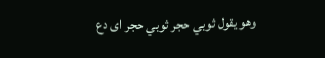وهو يقول ثوبي حجر ثوبي حجر اى دع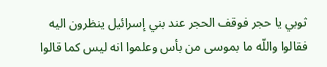ثوبي يا حجر فوقف الحجر عند بني إسرائيل ينظرون اليه فقالوا واللّه ما بموسى من بأس وعلموا انه ليس كما قالوا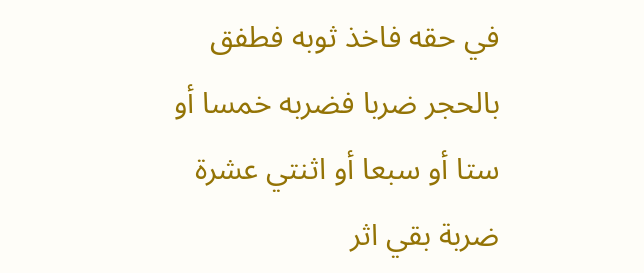في حقه فاخذ ثوبه فطفق بالحجر ضربا فضربه خمسا أو ستا أو سبعا أو اثنتي عشرة ضربة بقي اثر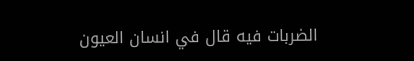الضربات فيه قال في انسان العيون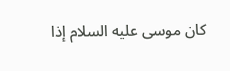كان موسى عليه السلام إذا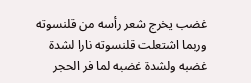غضب يخرج شعر رأسه من قلنسوته وربما اشتعلت قلنسوته نارا لشدة غضبه ولشدة غضبه لما فر الحجر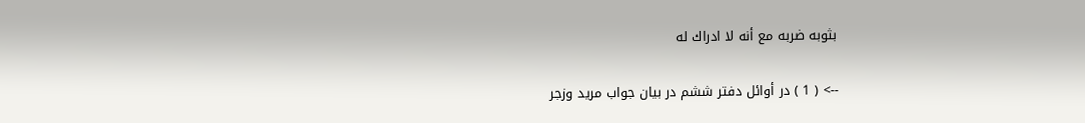بثوبه ضربه مع أنه لا ادراك له

--> ( 1 ) در أوائل دفتر ششم در بيان جواب مريد وزجر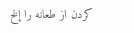كردن از طعانه را إلخ